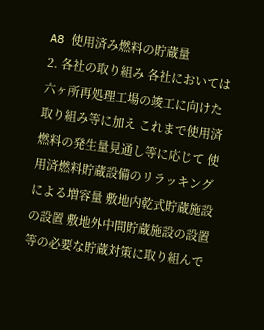A8 使用済み燃料の貯蔵量
2. 各社の取り組み 各社においては 六ヶ所再処理工場の竣工に向けた取り組み等に加え これまで使用済燃料の発生量見通し等に応じて 使用済燃料貯蔵設備のリラッキングによる増容量 敷地内乾式貯蔵施設の設置 敷地外中間貯蔵施設の設置等の必要な貯蔵対策に取り組んで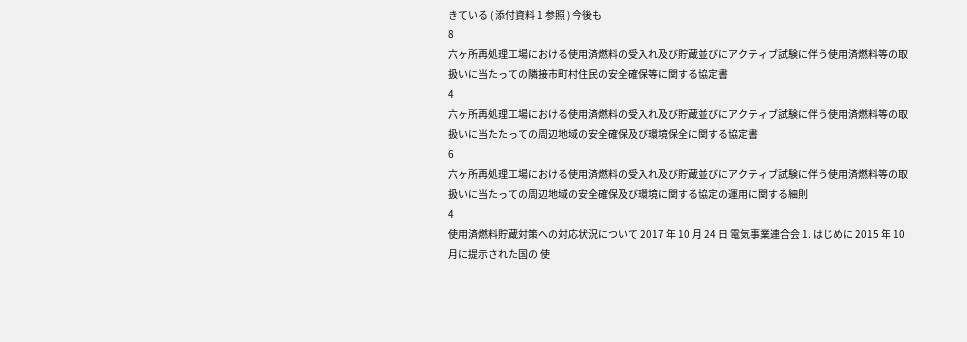きている ( 添付資料 1 参照 ) 今後も
8
六ヶ所再処理工場における使用済燃料の受入れ及び貯蔵並びにアクティブ試験に伴う使用済燃料等の取扱いに当たっての隣接市町村住民の安全確保等に関する協定書
4
六ヶ所再処理工場における使用済燃料の受入れ及び貯蔵並びにアクティブ試験に伴う使用済燃料等の取扱いに当たたっての周辺地域の安全確保及び環境保全に関する協定書
6
六ヶ所再処理工場における使用済燃料の受入れ及び貯蔵並びにアクティブ試験に伴う使用済燃料等の取扱いに当たっての周辺地域の安全確保及び環境に関する協定の運用に関する細則
4
使用済燃料貯蔵対策への対応状況について 2017 年 10 月 24 日 電気事業連合会 1. はじめに 2015 年 10 月に提示された国の 使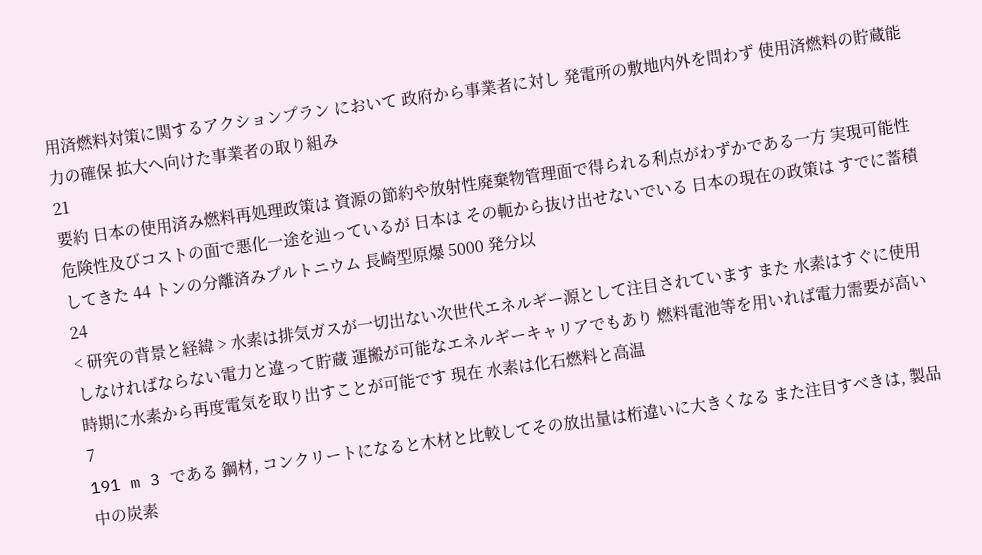用済燃料対策に関するアクションプラン において 政府から事業者に対し 発電所の敷地内外を問わず 使用済燃料の貯蔵能力の確保 拡大へ向けた事業者の取り組み
21
要約 日本の使用済み燃料再処理政策は 資源の節約や放射性廃棄物管理面で得られる利点がわずかである一方 実現可能性 危険性及びコストの面で悪化一途を辿っているが 日本は その軛から抜け出せないでいる 日本の現在の政策は すでに蓄積してきた 44 トンの分離済みプルトニウム 長崎型原爆 5000 発分以
24
< 研究の背景と経緯 > 水素は排気ガスが一切出ない次世代エネルギー源として注目されています また 水素はすぐに使用しなければならない電力と違って貯蔵 運搬が可能なエネルギーキャリアでもあり 燃料電池等を用いれば電力需要が高い時期に水素から再度電気を取り出すことが可能です 現在 水素は化石燃料と高温
7
191 m 3 である 鋼材, コンクリートになると木材と比較してその放出量は桁違いに大きくなる また注目すべきは, 製品中の炭素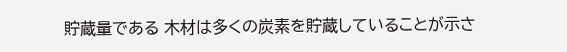貯蔵量である 木材は多くの炭素を貯蔵していることが示さ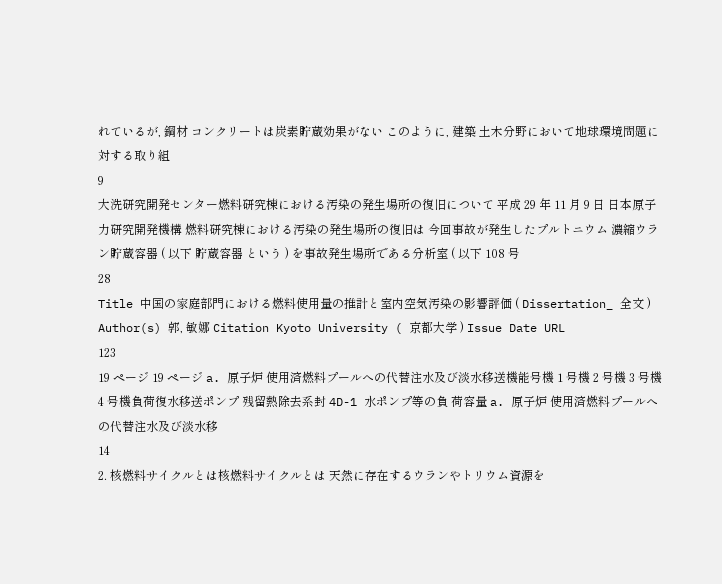れているが, 鋼材 コンクリートは炭素貯蔵効果がない このように, 建築 土木分野において地球環境問題に対する取り組
9
大洗研究開発センター燃料研究棟における汚染の発生場所の復旧について 平成 29 年 11 月 9 日 日本原子力研究開発機構 燃料研究棟における汚染の発生場所の復旧は 今回事故が発生したプルトニウム 濃縮ウラン貯蔵容器 ( 以下 貯蔵容器 という ) を事故発生場所である分析室 ( 以下 108 号
28
Title 中国の家庭部門における燃料使用量の推計と室内空気汚染の影響評価 ( Dissertation_ 全文 ) Author(s) 郭, 敏娜 Citation Kyoto University ( 京都大学 ) Issue Date URL
123
19 ページ 19 ページ a. 原子炉 使用済燃料プールへの代替注水及び淡水移送機能号機 1 号機 2 号機 3 号機 4 号機負荷復水移送ポンプ 残留熱除去系封 4D-1 水ポンプ等の負 荷容量 a. 原子炉 使用済燃料プールへの代替注水及び淡水移
14
2. 核燃料サイクルとは核燃料サイクルとは 天然に存在するウランやトリウム資源を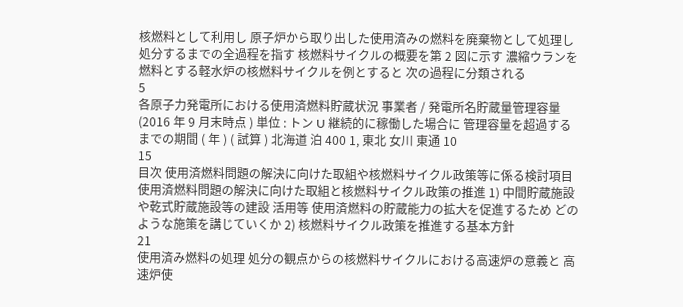核燃料として利用し 原子炉から取り出した使用済みの燃料を廃棄物として処理し処分するまでの全過程を指す 核燃料サイクルの概要を第 2 図に示す 濃縮ウランを燃料とする軽水炉の核燃料サイクルを例とすると 次の過程に分類される
5
各原子力発電所における使用済燃料貯蔵状況 事業者 / 発電所名貯蔵量管理容量 (2016 年 9 月末時点 ) 単位 : トン U 継続的に稼働した場合に 管理容量を超過するまでの期間 ( 年 ) ( 試算 ) 北海道 泊 400 1, 東北 女川 東通 10
15
目次 使用済燃料問題の解決に向けた取組や核燃料サイクル政策等に係る検討項目 使用済燃料問題の解決に向けた取組と核燃料サイクル政策の推進 1) 中間貯蔵施設や乾式貯蔵施設等の建設 活用等 使用済燃料の貯蔵能力の拡大を促進するため どのような施策を講じていくか 2) 核燃料サイクル政策を推進する基本方針
21
使用済み燃料の処理 処分の観点からの核燃料サイクルにおける高速炉の意義と 高速炉使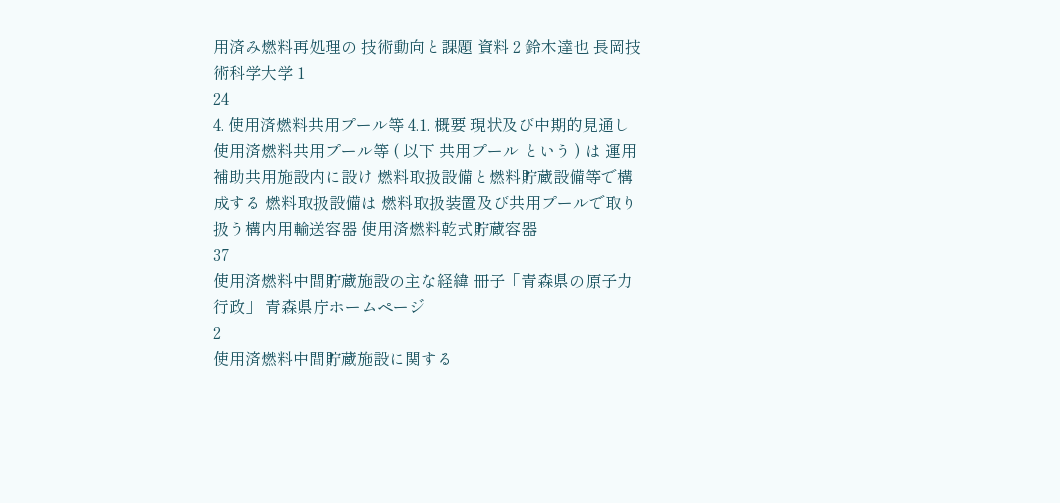用済み燃料再処理の 技術動向と課題 資料 2 鈴木達也 長岡技術科学大学 1
24
4. 使用済燃料共用プール等 4.1. 概要 現状及び中期的見通し使用済燃料共用プール等 ( 以下 共用プール という ) は 運用補助共用施設内に設け 燃料取扱設備と燃料貯蔵設備等で構成する 燃料取扱設備は 燃料取扱装置及び共用プールで取り扱う構内用輸送容器 使用済燃料乾式貯蔵容器
37
使用済燃料中間貯蔵施設の主な経緯 冊子「青森県の原子力行政」 青森県庁ホームページ
2
使用済燃料中間貯蔵施設に関する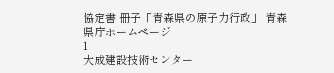協定書 冊子「青森県の原子力行政」 青森県庁ホームページ
1
大成建設技術センター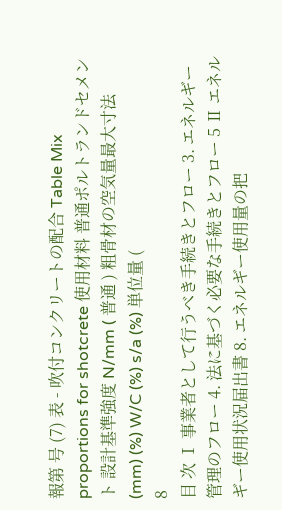報第 号 (7) 表 - 吹付コンクリートの配合 Table Mix proportions for shotcrete 使用材料 普通ポルトランドセメント 設計基準強度 N/mm ( 普通 ) 粗骨材の空気量最大寸法 (mm) (%) W/C (%) s/a (%) 単位量 (
8
目 次 Ⅰ 事業者として行うべき手続きとフロー 3. エネルギー管理のフロー 4. 法に基づく必要な手続きとフロー 5 Ⅱ エネルギー使用状況届出書 8. エネルギー使用量の把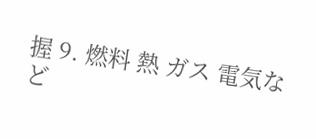握 9. 燃料 熱 ガス 電気など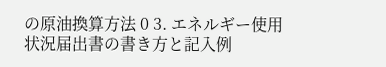の原油換算方法 0 3. エネルギー使用状況届出書の書き方と記入例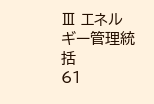Ⅲ エネルギー管理統括
61